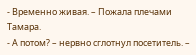- Временно живая. – Пожала плечами Тамара.
- А потом? – нервно сглотнул посетитель. –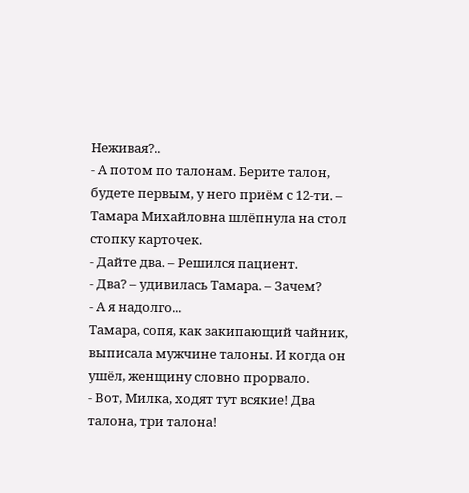Неживая?..
- А потом по талонам. Берите талон, будете первым, у него приём с 12-ти. – Тамара Михайловна шлёпнула на стол стопку карточек.
- Дайте два. – Решился пациент.
- Два? – удивилась Тамара. – Зачем?
- А я надолго...
Тамара, сопя, как закипающий чайник, выписала мужчине талоны. И когда он ушёл, женщину словно прорвало.
- Вот, Милка, ходят тут всякие! Два талона, три талона!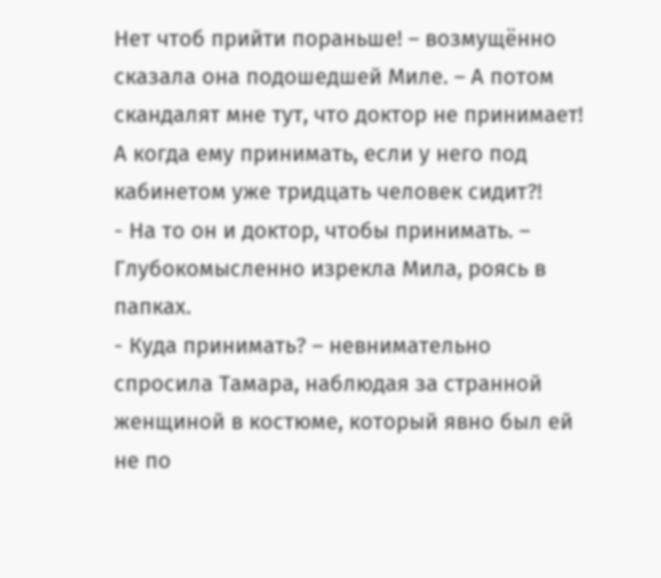Нет чтоб прийти пораньше! – возмущённо сказала она подошедшей Миле. – А потом скандалят мне тут, что доктор не принимает! А когда ему принимать, если у него под кабинетом уже тридцать человек сидит?!
- На то он и доктор, чтобы принимать. – Глубокомысленно изрекла Мила, роясь в папках.
- Куда принимать? – невнимательно спросила Тамара, наблюдая за странной женщиной в костюме, который явно был ей не по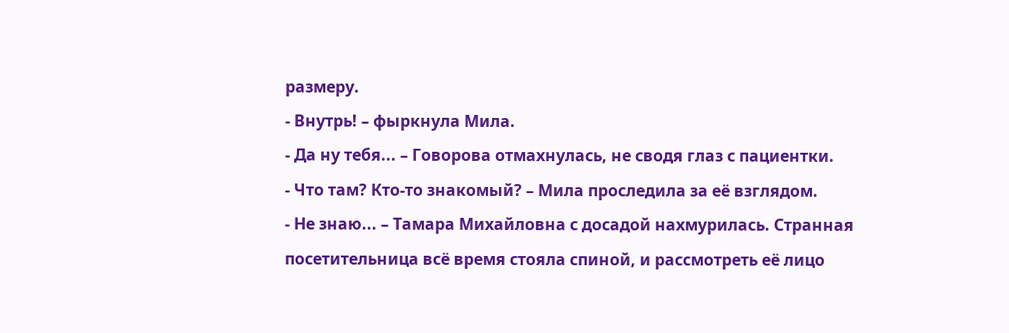размеру.
- Внутрь! – фыркнула Мила.
- Да ну тебя... – Говорова отмахнулась, не сводя глаз с пациентки.
- Что там? Кто-то знакомый? – Мила проследила за её взглядом.
- Не знаю... – Тамара Михайловна с досадой нахмурилась. Странная посетительница всё время стояла спиной, и рассмотреть её лицо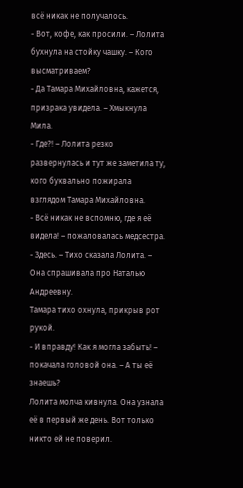всё никак не получалось.
- Вот, кофе, как просили. – Лолита бухнула на стойку чашку. – Кого высматриваем?
- Да Тамара Михайловна, кажется, призрака увидела. – Хмыкнула Мила.
- Где?! – Лолита резко развернулась и тут же заметила ту, кого буквально пожирала взглядом Тамара Михайловна.
- Всё никак не вспомню, где я её видела! – пожаловалась медсестра.
- Здесь. – Тихо сказала Лолита. – Она спрашивала про Наталью Андреевну.
Тамара тихо охнула, прикрыв рот рукой.
- И вправду! Как я могла забыть! – покачала головой она. – А ты её знаешь?
Лолита молча кивнула. Она узнала её в первый же день. Вот только никто ей не поверил.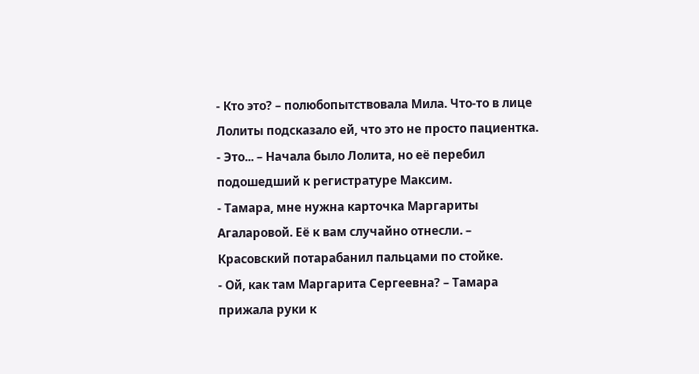- Кто это? – полюбопытствовала Мила. Что-то в лице Лолиты подсказало ей, что это не просто пациентка.
- Это... – Начала было Лолита, но её перебил подошедший к регистратуре Максим.
- Тамара, мне нужна карточка Маргариты Агаларовой. Её к вам случайно отнесли. – Красовский потарабанил пальцами по стойке.
- Ой, как там Маргарита Сергеевна? – Тамара прижала руки к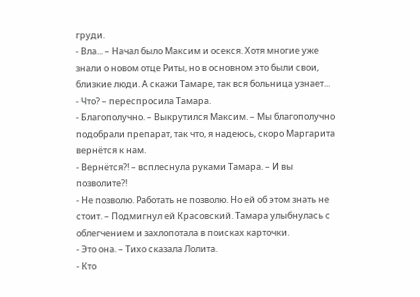груди.
- Вла... – Начал было Максим и осекся. Хотя многие уже знали о новом отце Риты, но в основном это были свои, близкие люди. А скажи Тамаре, так вся больница узнает...
- Что? – переспросила Тамара.
- Благополучно. – Выкрутился Максим. – Мы благополучно подобрали препарат, так что, я надеюсь, скоро Маргарита вернётся к нам.
- Вернётся?! – всплеснула руками Тамара. – И вы позволите?!
- Не позволю. Работать не позволю. Но ей об этом знать не стоит. – Подмигнул ей Красовский. Тамара улыбнулась с облегчением и захлопотала в поисках карточки.
- Это она. – Тихо сказала Лолита.
- Кто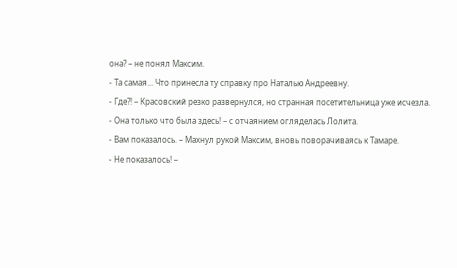она? – не понял Максим.
- Та самая... Что принесла ту справку про Наталью Андреевну.
- Где?! – Красовский резко развернулся, но странная посетительница уже исчезла.
- Она только что была здесь! – с отчаянием огляделась Лолита.
- Вам показалось. – Махнул рукой Максим, вновь поворачиваясь к Тамаре.
- Не показалось! –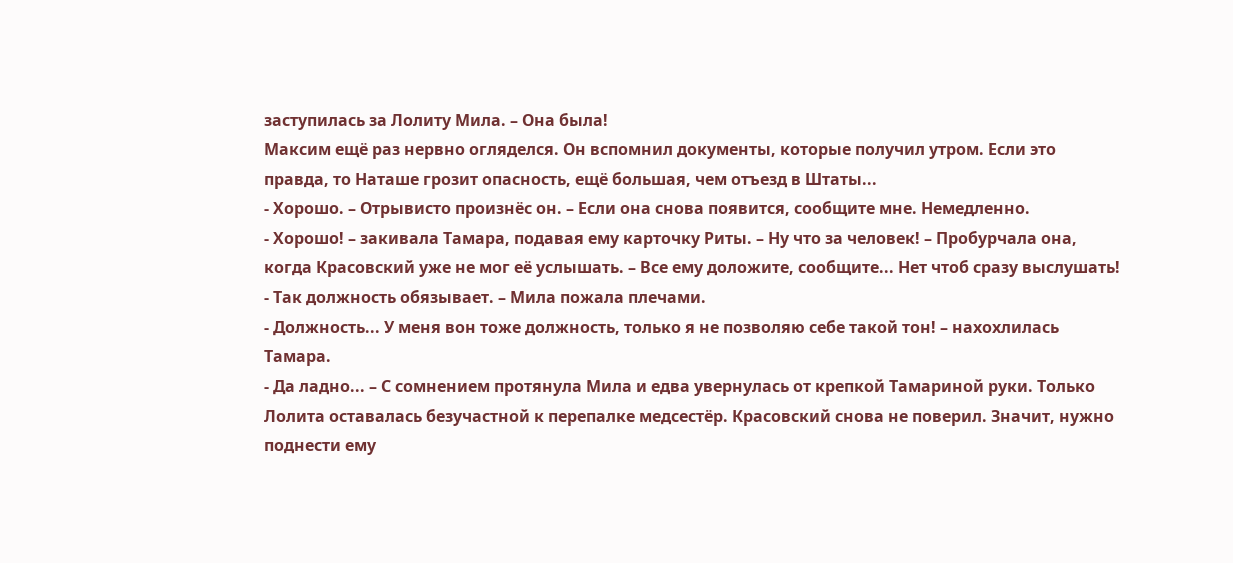заступилась за Лолиту Мила. – Она была!
Максим ещё раз нервно огляделся. Он вспомнил документы, которые получил утром. Если это правда, то Наташе грозит опасность, ещё большая, чем отъезд в Штаты...
- Хорошо. – Отрывисто произнёс он. – Если она снова появится, сообщите мне. Немедленно.
- Хорошо! – закивала Тамара, подавая ему карточку Риты. – Ну что за человек! – Пробурчала она, когда Красовский уже не мог её услышать. – Все ему доложите, сообщите... Нет чтоб сразу выслушать!
- Так должность обязывает. – Мила пожала плечами.
- Должность... У меня вон тоже должность, только я не позволяю себе такой тон! – нахохлилась Тамара.
- Да ладно... – С сомнением протянула Мила и едва увернулась от крепкой Тамариной руки. Только Лолита оставалась безучастной к перепалке медсестёр. Красовский снова не поверил. Значит, нужно поднести ему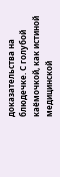доказательства на блюдечке. С голубой каёмочкой, как истиной медицинской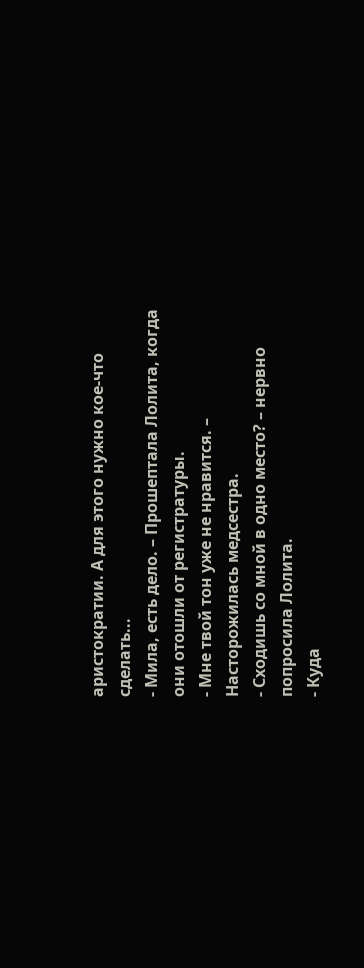аристократии. А для этого нужно кое-что сделать...
- Мила, есть дело. – Прошептала Лолита, когда они отошли от регистратуры.
- Мне твой тон уже не нравится. – Насторожилась медсестра.
- Сходишь со мной в одно место? – нервно попросила Лолита.
- Куда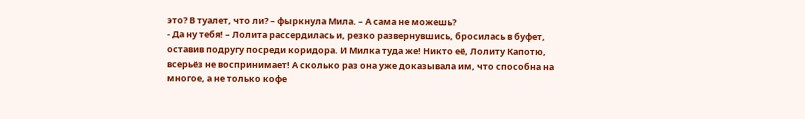это? В туалет, что ли? – фыркнула Мила. – А сама не можешь?
- Да ну тебя! – Лолита рассердилась и, резко развернувшись, бросилась в буфет, оставив подругу посреди коридора. И Милка туда же! Никто её, Лолиту Капотю, всерьёз не воспринимает! А сколько раз она уже доказывала им, что способна на многое, а не только кофе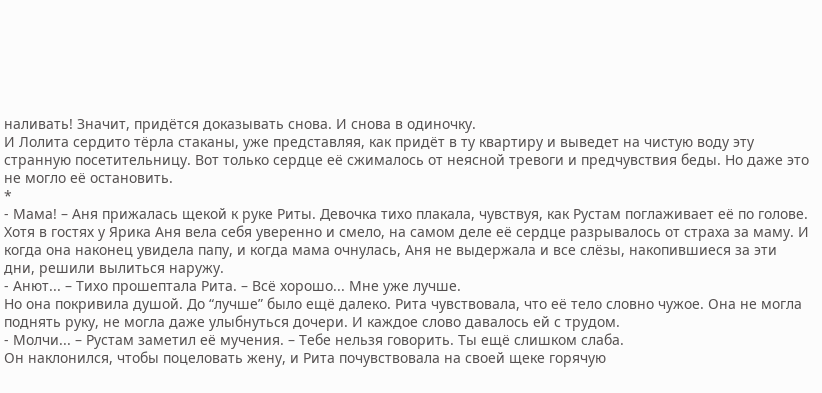наливать! Значит, придётся доказывать снова. И снова в одиночку.
И Лолита сердито тёрла стаканы, уже представляя, как придёт в ту квартиру и выведет на чистую воду эту странную посетительницу. Вот только сердце её сжималось от неясной тревоги и предчувствия беды. Но даже это не могло её остановить.
*
- Мама! – Аня прижалась щекой к руке Риты. Девочка тихо плакала, чувствуя, как Рустам поглаживает её по голове. Хотя в гостях у Ярика Аня вела себя уверенно и смело, на самом деле её сердце разрывалось от страха за маму. И когда она наконец увидела папу, и когда мама очнулась, Аня не выдержала и все слёзы, накопившиеся за эти дни, решили вылиться наружу.
- Анют... – Тихо прошептала Рита. – Всё хорошо... Мне уже лучше.
Но она покривила душой. До “лучше” было ещё далеко. Рита чувствовала, что её тело словно чужое. Она не могла поднять руку, не могла даже улыбнуться дочери. И каждое слово давалось ей с трудом.
- Молчи... – Рустам заметил её мучения. – Тебе нельзя говорить. Ты ещё слишком слаба.
Он наклонился, чтобы поцеловать жену, и Рита почувствовала на своей щеке горячую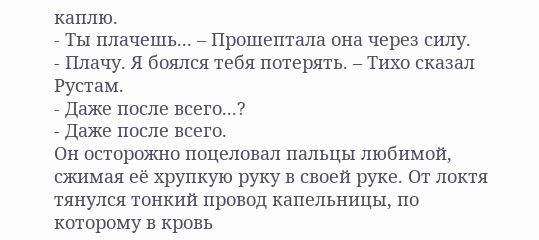каплю.
- Ты плачешь... – Прошептала она через силу.
- Плачу. Я боялся тебя потерять. – Тихо сказал Рустам.
- Даже после всего...?
- Даже после всего.
Он осторожно поцеловал пальцы любимой, сжимая её хрупкую руку в своей руке. От локтя тянулся тонкий провод капельницы, по которому в кровь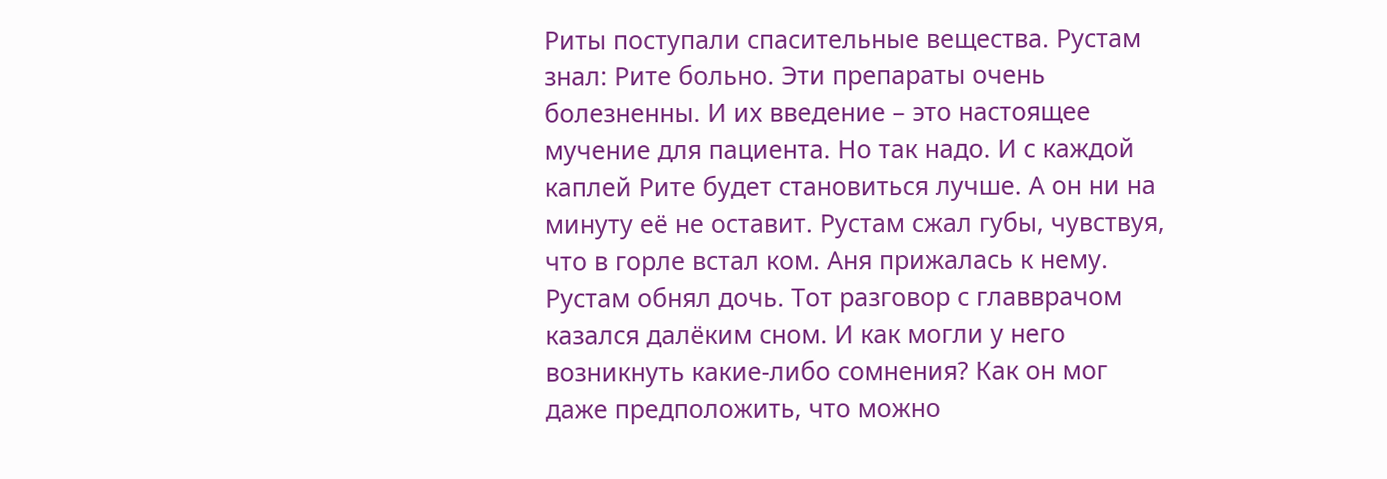Риты поступали спасительные вещества. Рустам знал: Рите больно. Эти препараты очень болезненны. И их введение – это настоящее мучение для пациента. Но так надо. И с каждой каплей Рите будет становиться лучше. А он ни на минуту её не оставит. Рустам сжал губы, чувствуя, что в горле встал ком. Аня прижалась к нему. Рустам обнял дочь. Тот разговор с главврачом казался далёким сном. И как могли у него возникнуть какие-либо сомнения? Как он мог даже предположить, что можно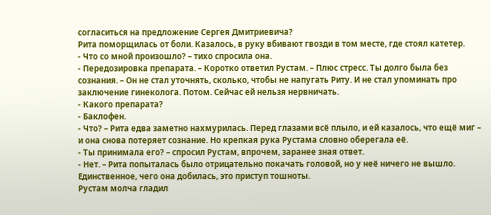согласиться на предложение Сергея Дмитриевича?
Рита поморщилась от боли. Казалось, в руку вбивают гвозди в том месте, где стоял катетер.
- Что со мной произошло? – тихо спросила она.
- Передозировка препарата. – Коротко ответил Рустам. – Плюс стресс. Ты долго была без сознания. – Он не стал уточнять, сколько, чтобы не напугать Риту. И не стал упоминать про заключение гинеколога. Потом. Сейчас ей нельзя нервничать.
- Какого препарата?
- Баклофен.
- Что? – Рита едва заметно нахмурилась. Перед глазами всё плыло, и ей казалось, что ещё миг – и она снова потеряет сознание. Но крепкая рука Рустама словно оберегала её.
- Ты принимала его? – спросил Рустам, впрочем, заранее зная ответ.
- Нет. – Рита попыталась было отрицательно покачать головой, но у неё ничего не вышло. Единственное, чего она добилась, это приступ тошноты.
Рустам молча гладил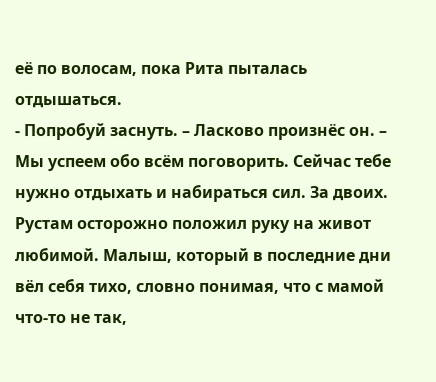её по волосам, пока Рита пыталась отдышаться.
- Попробуй заснуть. – Ласково произнёс он. – Мы успеем обо всём поговорить. Сейчас тебе нужно отдыхать и набираться сил. За двоих.
Рустам осторожно положил руку на живот любимой. Малыш, который в последние дни вёл себя тихо, словно понимая, что с мамой что-то не так,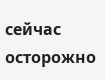сейчас осторожно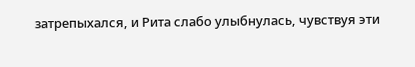затрепыхался, и Рита слабо улыбнулась, чувствуя эти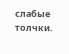слабые толчки.